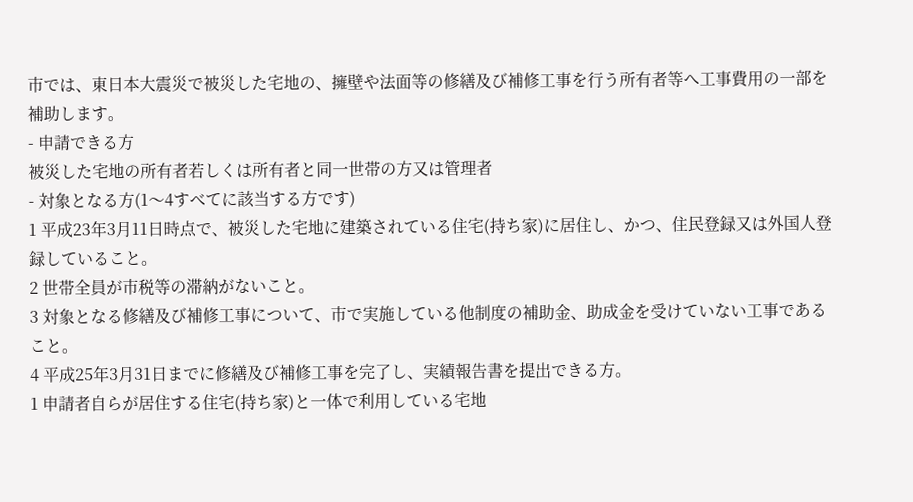市では、東日本大震災で被災した宅地の、擁壁や法面等の修繕及び補修工事を行う所有者等へ工事費用の一部を補助します。
- 申請できる方
被災した宅地の所有者若しくは所有者と同一世帯の方又は管理者
- 対象となる方(1〜4すべてに該当する方です)
1 平成23年3月11日時点で、被災した宅地に建築されている住宅(持ち家)に居住し、かつ、住民登録又は外国人登
録していること。
2 世帯全員が市税等の滞納がないこと。
3 対象となる修繕及び補修工事について、市で実施している他制度の補助金、助成金を受けていない工事であること。
4 平成25年3月31日までに修繕及び補修工事を完了し、実績報告書を提出できる方。
1 申請者自らが居住する住宅(持ち家)と一体で利用している宅地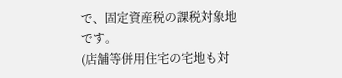で、固定資産税の課税対象地です。
(店舗等併用住宅の宅地も対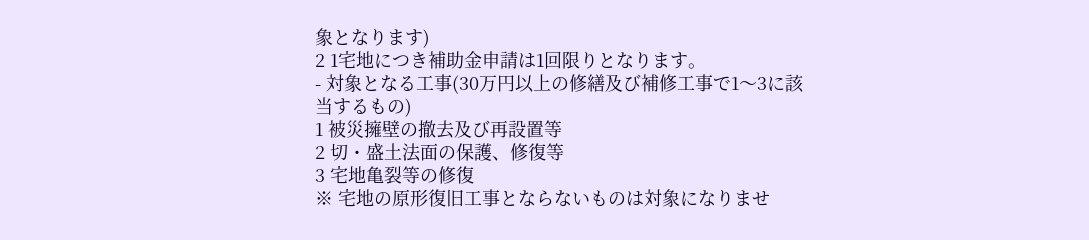象となります)
2 1宅地につき補助金申請は1回限りとなります。
- 対象となる工事(30万円以上の修繕及び補修工事で1〜3に該当するもの)
1 被災擁壁の撤去及び再設置等
2 切・盛土法面の保護、修復等
3 宅地亀裂等の修復
※ 宅地の原形復旧工事とならないものは対象になりませ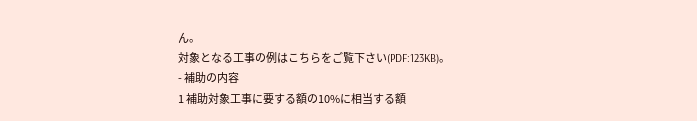ん。
対象となる工事の例はこちらをご覧下さい(PDF:123KB)。
- 補助の内容
1 補助対象工事に要する額の10%に相当する額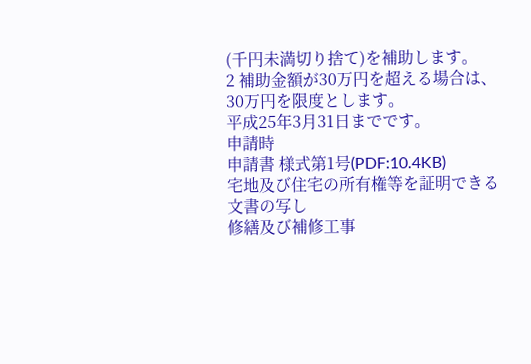(千円未満切り捨て)を補助します。
2 補助金額が30万円を超える場合は、30万円を限度とします。
平成25年3月31日までです。
申請時
申請書 様式第1号(PDF:10.4KB)
宅地及び住宅の所有権等を証明できる文書の写し
修繕及び補修工事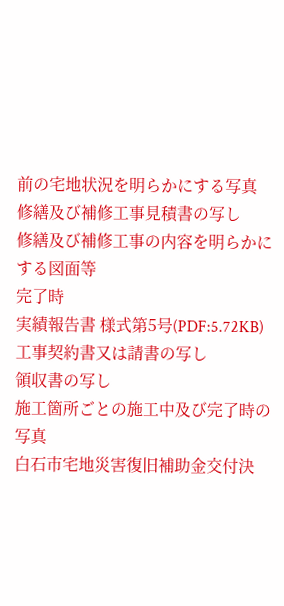前の宅地状況を明らかにする写真
修繕及び補修工事見積書の写し
修繕及び補修工事の内容を明らかにする図面等
完了時
実績報告書 様式第5号(PDF:5.72KB)
工事契約書又は請書の写し
領収書の写し
施工箇所ごとの施工中及び完了時の写真
白石市宅地災害復旧補助金交付決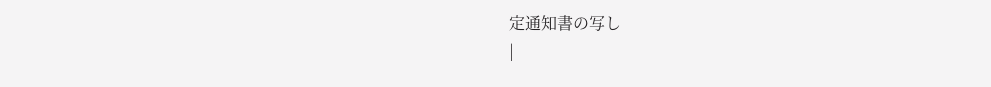定通知書の写し
|